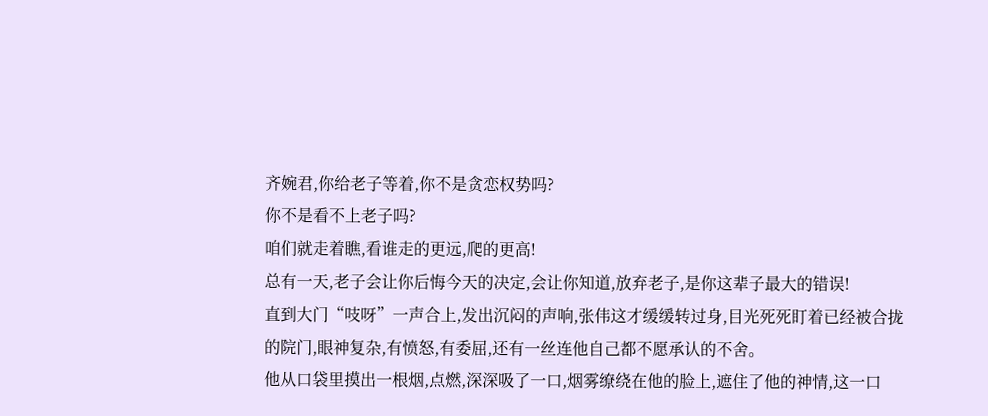齐婉君,你给老子等着,你不是贪恋权势吗?
你不是看不上老子吗?
咱们就走着瞧,看谁走的更远,爬的更高!
总有一天,老子会让你后悔今天的决定,会让你知道,放弃老子,是你这辈子最大的错误!
直到大门“吱呀”一声合上,发出沉闷的声响,张伟这才缓缓转过身,目光死死盯着已经被合拢的院门,眼神复杂,有愤怒,有委屈,还有一丝连他自己都不愿承认的不舍。
他从口袋里摸出一根烟,点燃,深深吸了一口,烟雾缭绕在他的脸上,遮住了他的神情,这一口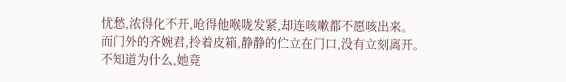忧愁,浓得化不开,呛得他喉咙发紧,却连咳嗽都不愿咳出来。
而门外的齐婉君,拎着皮箱,静静的伫立在门口,没有立刻离开。
不知道为什么,她竟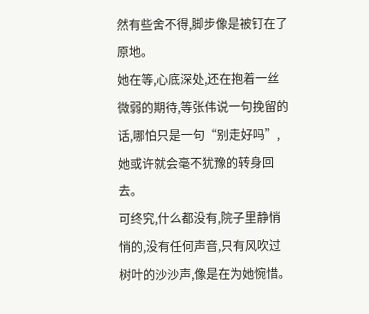然有些舍不得,脚步像是被钉在了原地。
她在等,心底深处,还在抱着一丝微弱的期待,等张伟说一句挽留的话,哪怕只是一句“别走好吗”,她或许就会毫不犹豫的转身回去。
可终究,什么都没有,院子里静悄悄的,没有任何声音,只有风吹过树叶的沙沙声,像是在为她惋惜。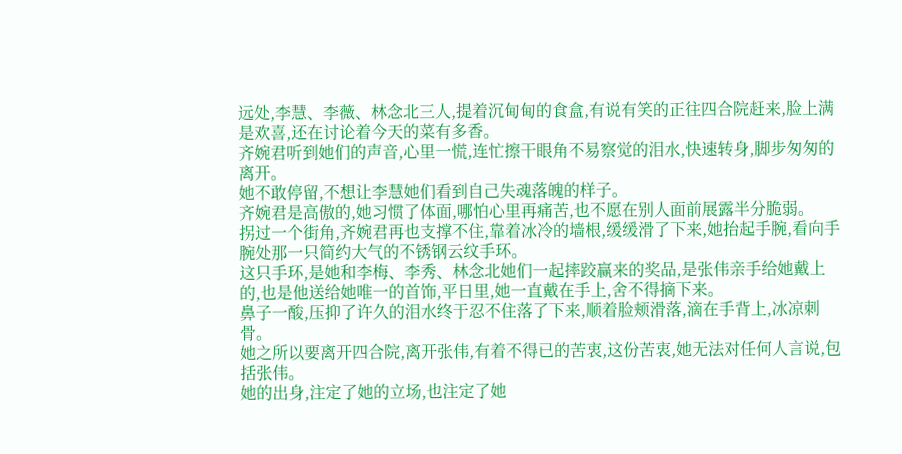远处,李慧、李薇、林念北三人,提着沉甸甸的食盒,有说有笑的正往四合院赶来,脸上满是欢喜,还在讨论着今天的菜有多香。
齐婉君听到她们的声音,心里一慌,连忙擦干眼角不易察觉的泪水,快速转身,脚步匆匆的离开。
她不敢停留,不想让李慧她们看到自己失魂落魄的样子。
齐婉君是高傲的,她习惯了体面,哪怕心里再痛苦,也不愿在别人面前展露半分脆弱。
拐过一个街角,齐婉君再也支撑不住,靠着冰冷的墙根,缓缓滑了下来,她抬起手腕,看向手腕处那一只简约大气的不锈钢云纹手环。
这只手环,是她和李梅、李秀、林念北她们一起摔跤赢来的奖品,是张伟亲手给她戴上的,也是他送给她唯一的首饰,平日里,她一直戴在手上,舍不得摘下来。
鼻子一酸,压抑了许久的泪水终于忍不住落了下来,顺着脸颊滑落,滴在手背上,冰凉刺骨。
她之所以要离开四合院,离开张伟,有着不得已的苦衷,这份苦衷,她无法对任何人言说,包括张伟。
她的出身,注定了她的立场,也注定了她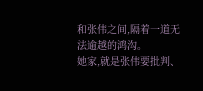和张伟之间,隔着一道无法逾越的鸿沟。
她家,就是张伟要批判、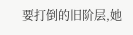要打倒的旧阶层,她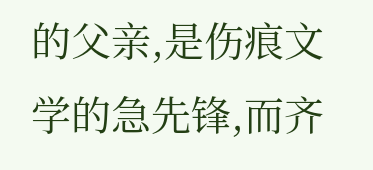的父亲,是伤痕文学的急先锋,而齐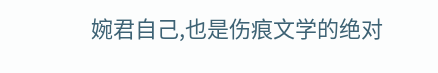婉君自己,也是伤痕文学的绝对